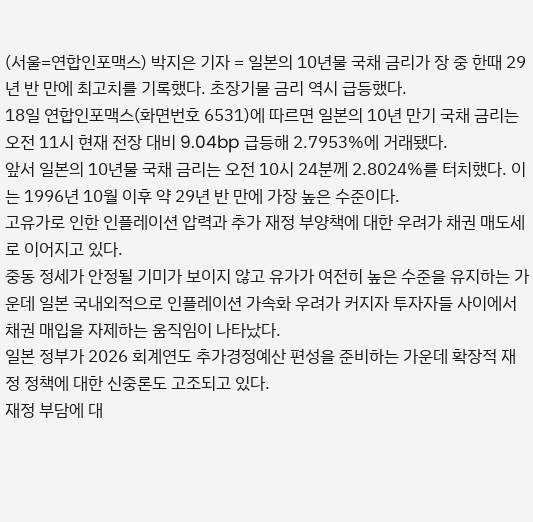(서울=연합인포맥스) 박지은 기자 = 일본의 10년물 국채 금리가 장 중 한때 29년 반 만에 최고치를 기록했다. 초장기물 금리 역시 급등했다.
18일 연합인포맥스(화면번호 6531)에 따르면 일본의 10년 만기 국채 금리는 오전 11시 현재 전장 대비 9.04bp 급등해 2.7953%에 거래됐다.
앞서 일본의 10년물 국채 금리는 오전 10시 24분께 2.8024%를 터치했다. 이는 1996년 10월 이후 약 29년 반 만에 가장 높은 수준이다.
고유가로 인한 인플레이션 압력과 추가 재정 부양책에 대한 우려가 채권 매도세로 이어지고 있다.
중동 정세가 안정될 기미가 보이지 않고 유가가 여전히 높은 수준을 유지하는 가운데 일본 국내외적으로 인플레이션 가속화 우려가 커지자 투자자들 사이에서 채권 매입을 자제하는 움직임이 나타났다.
일본 정부가 2026 회계연도 추가경정예산 편성을 준비하는 가운데 확장적 재정 정책에 대한 신중론도 고조되고 있다.
재정 부담에 대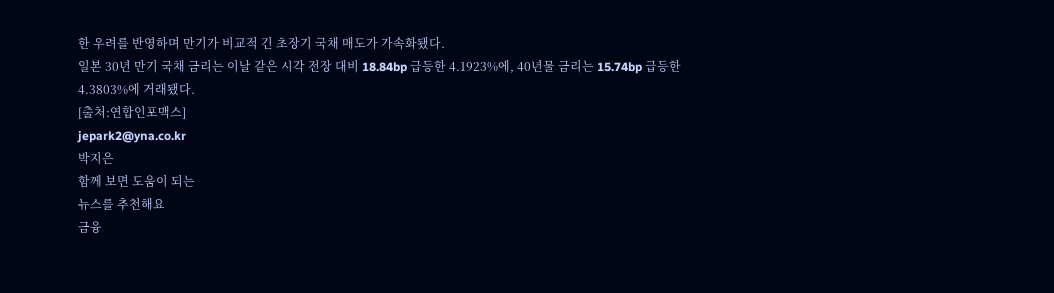한 우려를 반영하며 만기가 비교적 긴 초장기 국채 매도가 가속화됐다.
일본 30년 만기 국채 금리는 이날 같은 시각 전장 대비 18.84bp 급등한 4.1923%에, 40년물 금리는 15.74bp 급등한 4.3803%에 거래됐다.
[출처:연합인포맥스]
jepark2@yna.co.kr
박지은
함께 보면 도움이 되는
뉴스를 추천해요
금융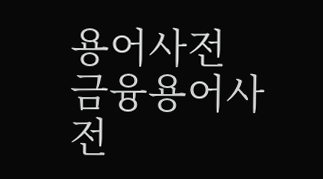용어사전
금융용어사전